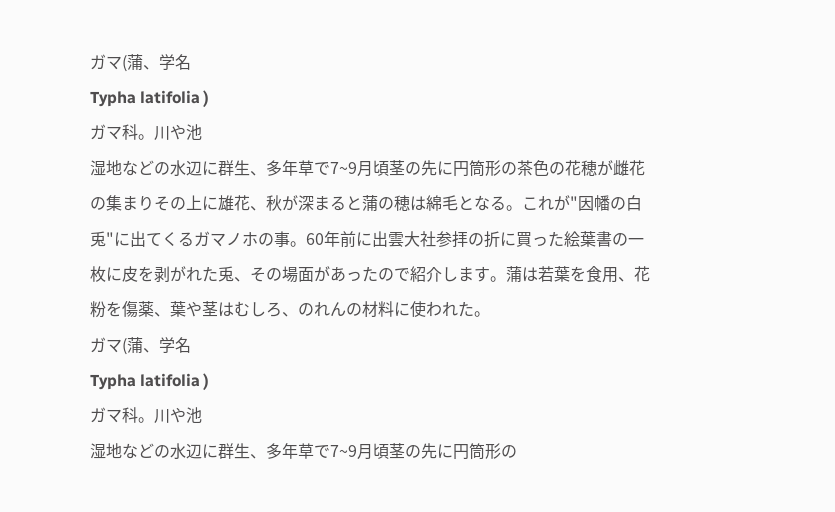ガマ(蒲、学名
Typha latifolia )
ガマ科。川や池
湿地などの水辺に群生、多年草で7~9月頃茎の先に円筒形の茶色の花穂が雌花の集まりその上に雄花、秋が深まると蒲の穂は綿毛となる。これが"因幡の白兎"に出てくるガマノホの事。60年前に出雲大社参拝の折に買った絵葉書の一枚に皮を剥がれた兎、その場面があったので紹介します。蒲は若葉を食用、花粉を傷薬、葉や茎はむしろ、のれんの材料に使われた。
ガマ(蒲、学名
Typha latifolia )
ガマ科。川や池
湿地などの水辺に群生、多年草で7~9月頃茎の先に円筒形の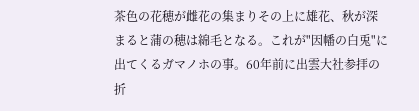茶色の花穂が雌花の集まりその上に雄花、秋が深まると蒲の穂は綿毛となる。これが"因幡の白兎"に出てくるガマノホの事。60年前に出雲大社参拝の折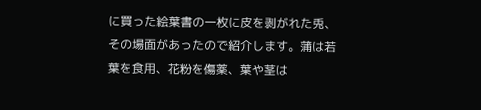に買った絵葉書の一枚に皮を剥がれた兎、その場面があったので紹介します。蒲は若葉を食用、花粉を傷薬、葉や茎は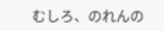むしろ、のれんの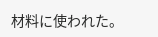材料に使われた。